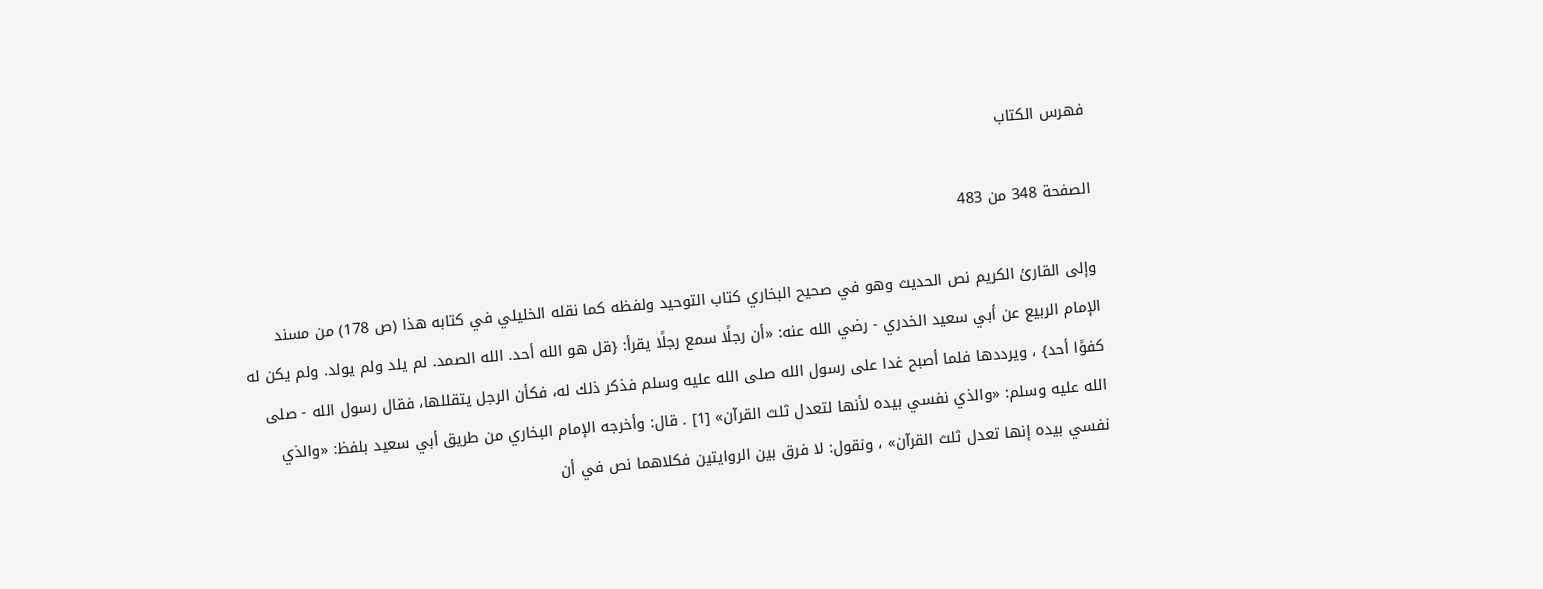فهرس الكتاب

الصفحة 348 من 483

وإلى القارئ الكريم نص الحديث وهو في صحيح البخاري كتاب التوحيد ولفظه كما نقله الخليلي في كتابه هذا (ص 178) من مسند الإمام الربيع عن أبي سعيد الخدري - رضي الله عنه: «أن رجلًا سمع رجلًا يقرأ: {قل هو الله أحد. الله الصمد. لم يلد ولم يولد. ولم يكن له كفوًا أحد} ، ويرددها فلما أصبح غدا على رسول الله صلى الله عليه وسلم فذكر ذلك له، فكأن الرجل يتقللها، فقال رسول الله - صلى الله عليه وسلم: «والذي نفسي بيده لأنها لتعدل ثلث القرآن» [1] . قال: وأخرجه الإمام البخاري من طريق أبي سعيد بلفظ: «والذي نفسي بيده إنها تعدل ثلث القرآن» ، ونقول: لا فرق بين الروايتين فكلاهما نص في أن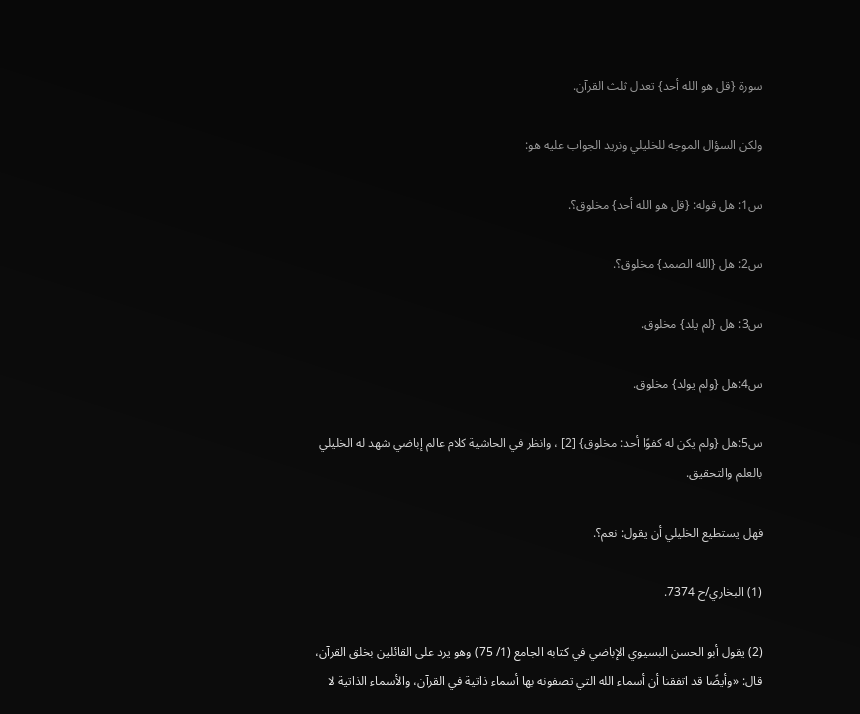سورة {قل هو الله أحد} تعدل ثلث القرآن.

ولكن السؤال الموجه للخليلي ونريد الجواب عليه هو:

س1: هل قوله: {قل هو الله أحد} مخلوق؟.

س2: هل {الله الصمد} مخلوق؟.

س3: هل {لم يلد} مخلوق.

س4:هل {ولم يولد} مخلوق.

س5:هل {ولم يكن له كفوًا أحد: مخلوق} [2] ، وانظر في الحاشية كلام عالم إباضي شهد له الخليلي بالعلم والتحقيق.

فهل يستطيع الخليلي أن يقول: نعم؟.

(1) البخاري/ح 7374.

(2) يقول أبو الحسن البسيوي الإباضي في كتابه الجامع (1/ 75) وهو يرد على القائلين بخلق القرآن، قال: «وأيضًا قد اتفقنا أن أسماء الله التي تصفونه بها أسماء ذاتية في القرآن، والأسماء الذاتية لا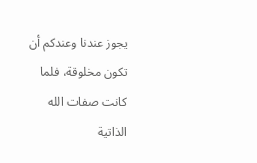يجوز عندنا وعندكم أن تكون مخلوقة، فلما كانت صفات الله الذاتية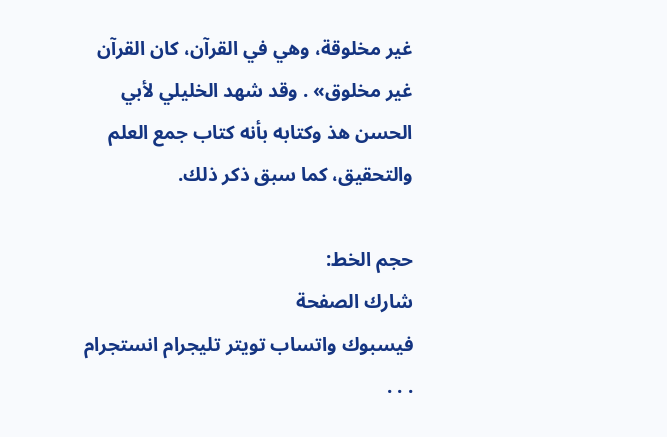غير مخلوقة، وهي في القرآن، كان القرآن غير مخلوق» . وقد شهد الخليلي لأبي الحسن هذ وكتابه بأنه كتاب جمع العلم والتحقيق، كما سبق ذكر ذلك.

حجم الخط:
شارك الصفحة
فيسبوك واتساب تويتر تليجرام انستجرام
. . .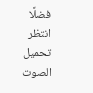فضلًا انتظر تحميل الصوت